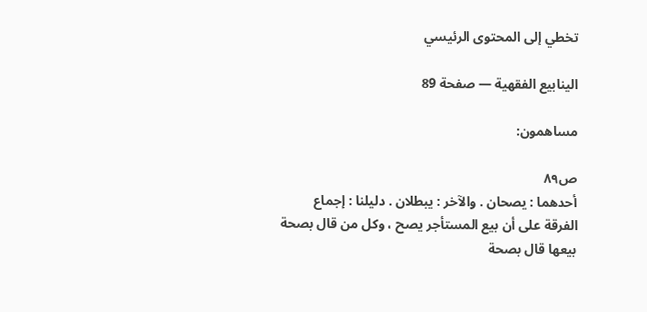تخطي إلى المحتوى الرئيسي

الينابيع الفقهية — صفحة 89

مساهمون:

ص٨٩
أحدهما : يصحان . والآخر : يبطلان . دليلنا : إجماع الفرقة على أن بيع المستأجر يصح ، وكل من قال بصحة بيعها قال بصحة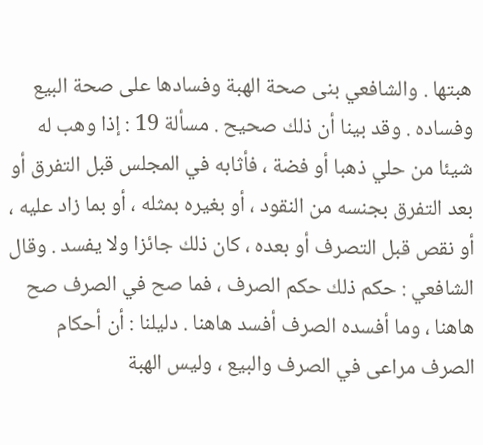هبتها . والشافعي بنى صحة الهبة وفسادها على صحة البيع وفساده . وقد بينا أن ذلك صحيح . مسألة 19 : إذا وهب له شيئا من حلي ذهبا أو فضة ، فأثابه في المجلس قبل التفرق أو بعد التفرق بجنسه من النقود ، أو بغيره بمثله ، أو بما زاد عليه ، أو نقص قبل التصرف أو بعده ، كان ذلك جائزا ولا يفسد . وقال الشافعي : حكم ذلك حكم الصرف ، فما صح في الصرف صح هاهنا ، وما أفسده الصرف أفسد هاهنا . دليلنا : أن أحكام الصرف مراعى في الصرف والبيع ، وليس الهبة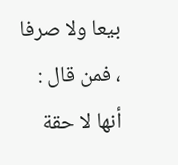بيعا ولا صرفا ، فمن قال : أنها لا حقة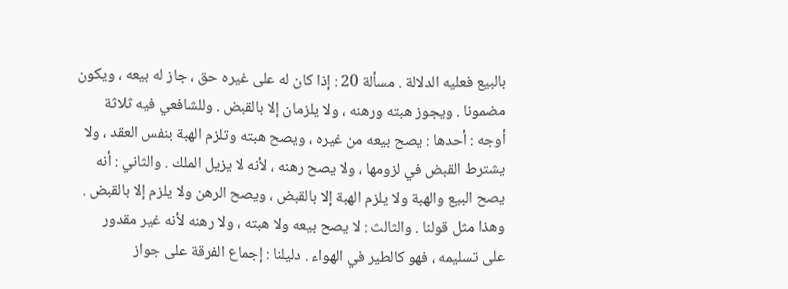بالبيع فعليه الدلالة . مسألة 20 : إذا كان له على غيره حق ، جاز له بيعه ، ويكون مضمونا . ويجوز هبته ورهنه ، ولا يلزمان إلا بالقبض . وللشافعي فيه ثلاثة أوجه : أحدها : يصح بيعه من غيره ، ويصح هبته وتلزم الهبة بنفس العقد ، ولا يشترط القبض في لزومها ، ولا يصح رهنه ، لأنه لا يزيل الملك . والثاني : أنه يصح البيع والهبة ولا يلزم الهبة إلا بالقبض ، ويصح الرهن ولا يلزم إلا بالقبض . وهذا مثل قولنا . والثالث : لا يصح بيعه ولا هبته ، ولا رهنه لأنه غير مقدور على تسليمه ، فهو كالطير في الهواء . دليلنا : إجماع الفرقة على جواز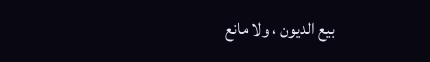بيع الديون ، ولا مانع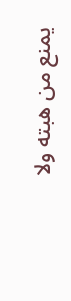يمنع من هبته ولا